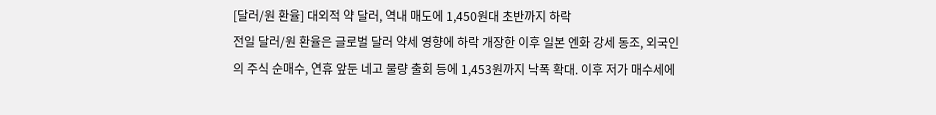[달러/원 환율] 대외적 약 달러, 역내 매도에 1,450원대 초반까지 하락
전일 달러/원 환율은 글로벌 달러 약세 영향에 하락 개장한 이후 일본 엔화 강세 동조, 외국인의 주식 순매수, 연휴 앞둔 네고 물량 출회 등에 1,453원까지 낙폭 확대. 이후 저가 매수세에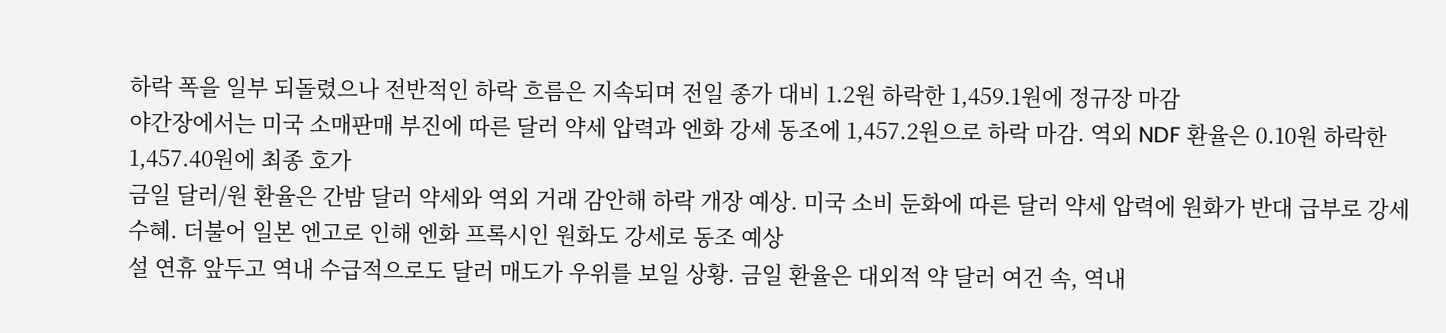하락 폭을 일부 되돌렸으나 전반적인 하락 흐름은 지속되며 전일 종가 대비 1.2원 하락한 1,459.1원에 정규장 마감
야간장에서는 미국 소매판매 부진에 따른 달러 약세 압력과 엔화 강세 동조에 1,457.2원으로 하락 마감. 역외 NDF 환율은 0.10원 하락한 1,457.40원에 최종 호가
금일 달러/원 환율은 간밤 달러 약세와 역외 거래 감안해 하락 개장 예상. 미국 소비 둔화에 따른 달러 약세 압력에 원화가 반대 급부로 강세 수혜. 더불어 일본 엔고로 인해 엔화 프록시인 원화도 강세로 동조 예상
설 연휴 앞두고 역내 수급적으로도 달러 매도가 우위를 보일 상황. 금일 환율은 대외적 약 달러 여건 속, 역내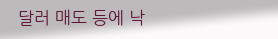달러 매도 등에 낙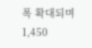폭 확대되며 1,450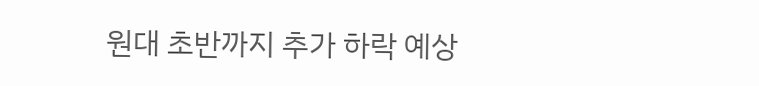원대 초반까지 추가 하락 예상